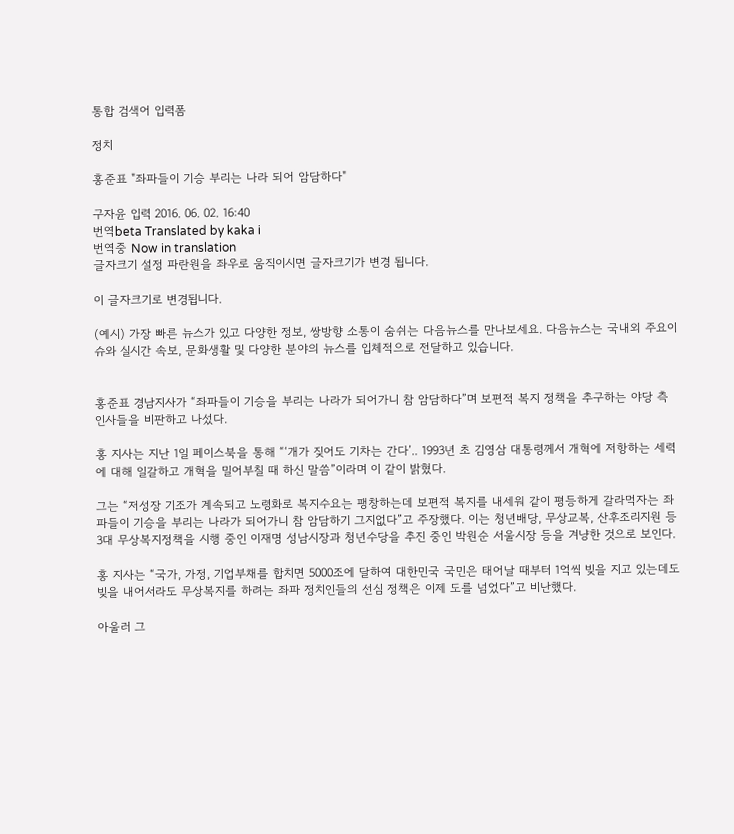통합 검색어 입력폼

정치

홍준표 "좌파들이 기승 부리는 나라 되어 암담하다"

구자윤 입력 2016. 06. 02. 16:40
번역beta Translated by kaka i
번역중 Now in translation
글자크기 설정 파란원을 좌우로 움직이시면 글자크기가 변경 됩니다.

이 글자크기로 변경됩니다.

(예시) 가장 빠른 뉴스가 있고 다양한 정보, 쌍방향 소통이 숨쉬는 다음뉴스를 만나보세요. 다음뉴스는 국내외 주요이슈와 실시간 속보, 문화생활 및 다양한 분야의 뉴스를 입체적으로 전달하고 있습니다.


홍준표 경남지사가 “좌파들이 기승을 부리는 나라가 되어가니 참 암담하다”며 보편적 복지 정책을 추구하는 야당 측 인사들을 비판하고 나섰다.

홍 지사는 지난 1일 페이스북을 통해 “‘개가 짖어도 기차는 간다’.. 1993년 초 김영삼 대통령께서 개혁에 저항하는 세력에 대해 일갈하고 개혁을 밀어부칠 때 하신 말씀”이라며 이 같이 밝혔다.

그는 “저성장 기조가 계속되고 노령화로 복지수요는 팽창하는데 보편적 복지를 내세워 같이 평등하게 갈라먹자는 좌파들이 기승을 부리는 나라가 되어가니 참 암담하기 그지없다”고 주장했다. 이는 청년배당, 무상교복, 산후조리지원 등 3대 무상복지정책을 시행 중인 이재명 성남시장과 청년수당을 추진 중인 박원순 서울시장 등을 겨냥한 것으로 보인다.

홍 지사는 “국가, 가정, 기업부채를 합치면 5000조에 달하여 대한민국 국민은 태어날 때부터 1억씩 빚을 지고 있는데도 빚을 내어서라도 무상복지를 하려는 좌파 정치인들의 선심 정책은 이제 도를 넘었다”고 비난했다.

아울러 그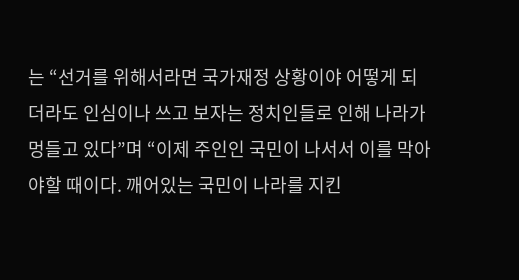는 “선거를 위해서라면 국가재정 상황이야 어떻게 되더라도 인심이나 쓰고 보자는 정치인들로 인해 나라가 멍들고 있다”며 “이제 주인인 국민이 나서서 이를 막아야할 때이다. 깨어있는 국민이 나라를 지킨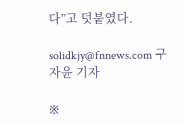다”고 덧붙였다.

solidkjy@fnnews.com 구자윤 기자

※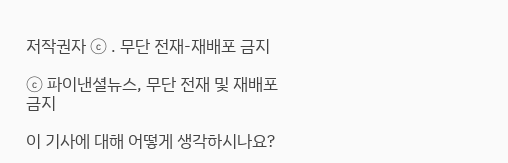저작권자 ⓒ . 무단 전재-재배포 금지

ⓒ 파이낸셜뉴스, 무단 전재 및 재배포 금지

이 기사에 대해 어떻게 생각하시나요?